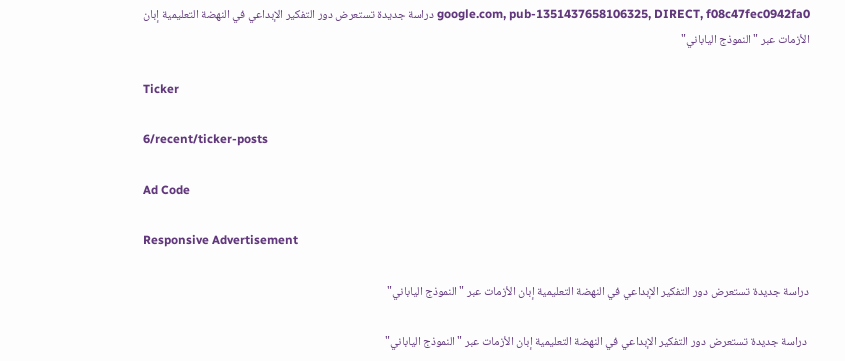google.com, pub-1351437658106325, DIRECT, f08c47fec0942fa0 دراسة جديدة تستعرض دور التفكير الإبداعي في النهضة التعليمية إبان الأزمات عبر "النموذج الياباني"

Ticker

6/recent/ticker-posts

Ad Code

Responsive Advertisement

دراسة جديدة تستعرض دور التفكير الإبداعي في النهضة التعليمية إبان الأزمات عبر "النموذج الياباني"

 دراسة جديدة تستعرض دور التفكير الإبداعي في النهضة التعليمية إبان الأزمات عبر "النموذج الياباني"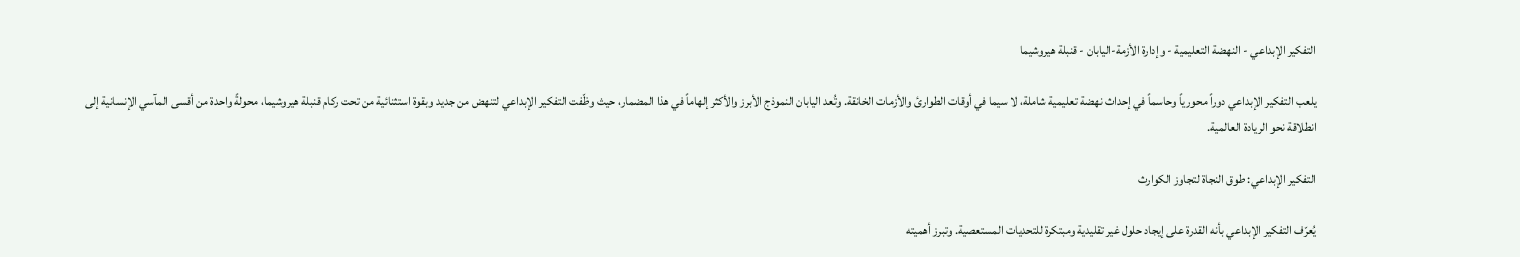التفكير الإبداعي - النهضة التعليمية - وإدارة الأزمة-اليابان - قنبلة هيروشيما

يلعب التفكير الإبداعي دوراً محورياً وحاسماً في إحداث نهضة تعليمية شاملة، لا سيما في أوقات الطوارئ والأزمات الخانقة. وتُعد اليابان النموذج الأبرز والأكثر إلهاماً في هذا المضمار، حيث وظّفت التفكير الإبداعي لتنهض من جديد وبقوة استثنائية من تحت ركام قنبلة هيروشيما، محولةً واحدة من أقسى المآسي الإنسانية إلى انطلاقة نحو الريادة العالمية.

التفكير الإبداعي: طوق النجاة لتجاوز الكوارث

يُعرّف التفكير الإبداعي بأنه القدرة على إيجاد حلول غير تقليدية ومبتكرة للتحديات المستعصية. وتبرز أهميته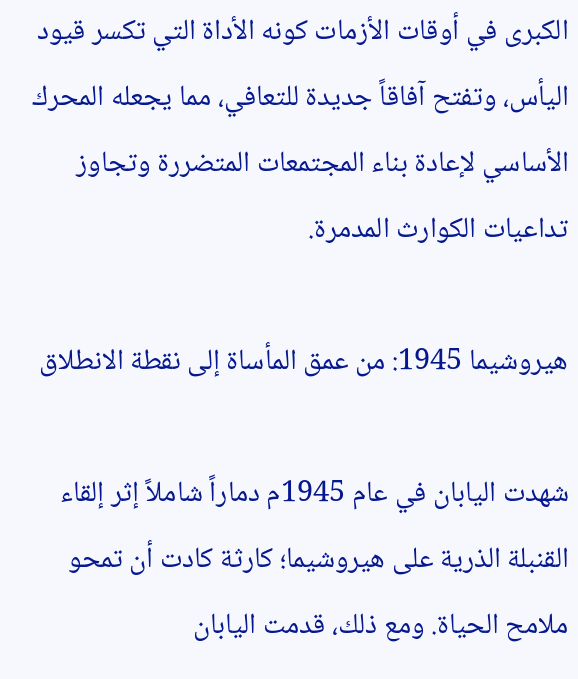الكبرى في أوقات الأزمات كونه الأداة التي تكسر قيود اليأس، وتفتح آفاقاً جديدة للتعافي، مما يجعله المحرك الأساسي لإعادة بناء المجتمعات المتضررة وتجاوز تداعيات الكوارث المدمرة.

هيروشيما 1945: من عمق المأساة إلى نقطة الانطلاق

شهدت اليابان في عام 1945م دماراً شاملاً إثر إلقاء القنبلة الذرية على هيروشيما؛ كارثة كادت أن تمحو ملامح الحياة. ومع ذلك، قدمت اليابان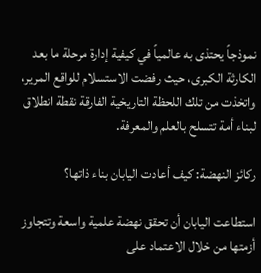نموذجاً يحتذى به عالمياً في كيفية إدارة مرحلة ما بعد الكارثة الكبرى، حيث رفضت الاستسلام للواقع المرير، واتخذت من تلك اللحظة التاريخية الفارقة نقطة انطلاق لبناء أمة تتسلح بالعلم والمعرفة.

ركائز النهضة: كيف أعادت اليابان بناء ذاتها؟

استطاعت اليابان أن تحقق نهضة علمية واسعة وتتجاوز أزمتها من خلال الاعتماد على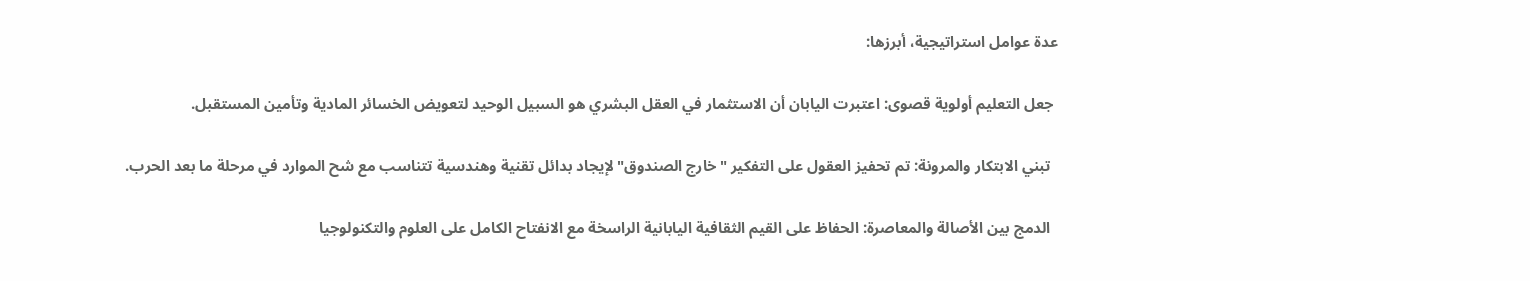عدة عوامل استراتيجية، أبرزها:

 جعل التعليم أولوية قصوى: اعتبرت اليابان أن الاستثمار في العقل البشري هو السبيل الوحيد لتعويض الخسائر المادية وتأمين المستقبل.

  تبني الابتكار والمرونة: تم تحفيز العقول على التفكير "خارج الصندوق" لإيجاد بدائل تقنية وهندسية تتناسب مع شح الموارد في مرحلة ما بعد الحرب.

  الدمج بين الأصالة والمعاصرة: الحفاظ على القيم الثقافية اليابانية الراسخة مع الانفتاح الكامل على العلوم والتكنولوجيا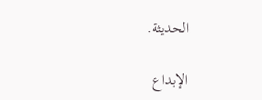الحديثة.

الإبداع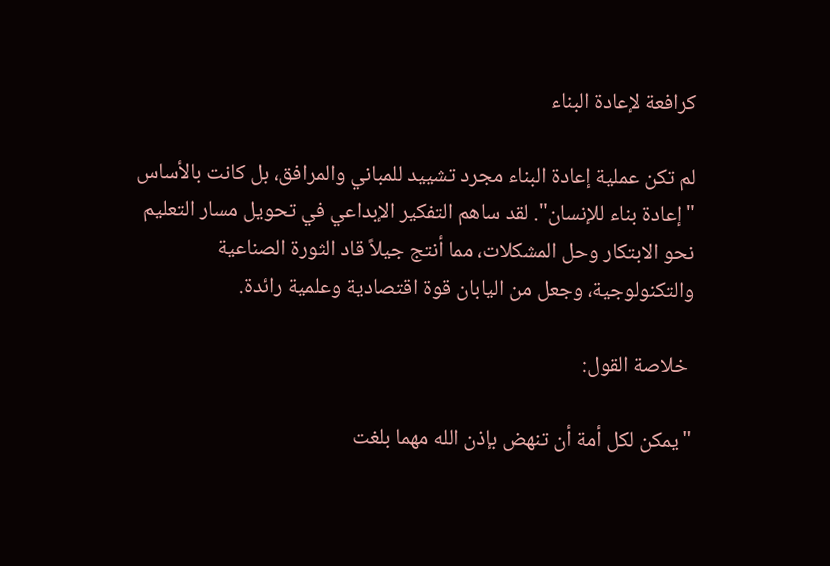كرافعة لإعادة البناء

لم تكن عملية إعادة البناء مجرد تشييد للمباني والمرافق، بل كانت بالأساس "إعادة بناء للإنسان". لقد ساهم التفكير الإبداعي في تحويل مسار التعليم نحو الابتكار وحل المشكلات، مما أنتج جيلاً قاد الثورة الصناعية والتكنولوجية، وجعل من اليابان قوة اقتصادية وعلمية رائدة.

 خلاصة القول:

"يمكن لكل أمة أن تنهض بإذن الله مهما بلغت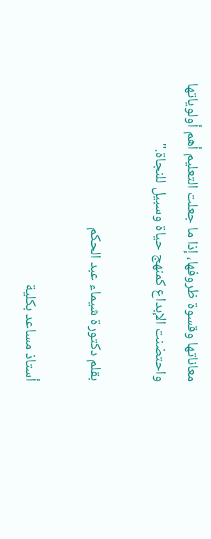معاناتها وقسوة ظروفها، إذا ما جعلت التعليم أهم أولوياتها واحتضنت الإبداع كمنهج حياة وسبيل للنجاة."

بقلم دكتورة شيماء عبد الحكم

أستاذ مساعد بكلية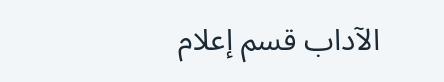الآداب قسم إعلام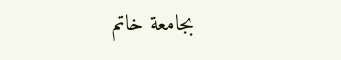بجامعة خاتم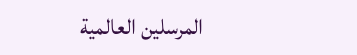المرسلين العالمية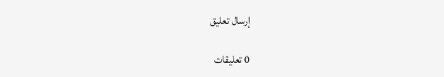إرسال تعليق

0 تعليقات